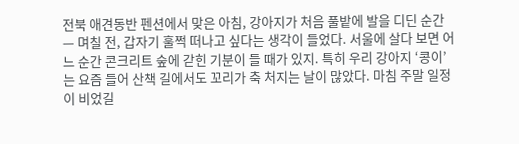전북 애견동반 펜션에서 맞은 아침, 강아지가 처음 풀밭에 발을 디딘 순간
— 며칠 전, 갑자기 훌쩍 떠나고 싶다는 생각이 들었다. 서울에 살다 보면 어느 순간 콘크리트 숲에 갇힌 기분이 들 때가 있지. 특히 우리 강아지 ‘콩이’는 요즘 들어 산책 길에서도 꼬리가 축 처지는 날이 많았다. 마침 주말 일정이 비었길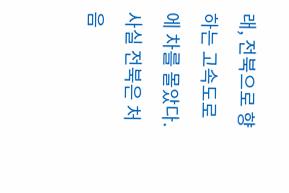래, 전북으로 향하는 고속도로에 차를 몰았다. 사실 전북은 처음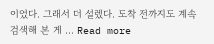이었다. 그래서 더 설렜다. 도착 전까지도 계속 검색해 본 게 … Read more